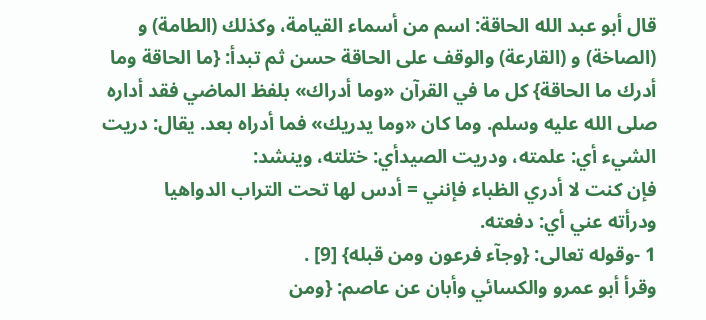قال أبو عبد الله الحاقة: اسم من أسماء القيامة، وكذلك (الطامة) و (الصاخة) و (القارعة) والوقف على الحاقة حسن ثم تبدأ: {ما الحاقة وما أدرك ما الحاقة} كل ما في القرآن «وما أدراك» بلفظ الماضي فقد أداره صلى الله عليه وسلم. وما كان «وما يدريك» فما أدراه بعد. يقال: دريت الشيء أي: علمته، ودريت الصيدأي: ختلته، وينشد:
فإن كنت لا أدري الظباء فإنني = أدس لها تحت التراب الدواهيا
ودرأته عني أي: دفعته.
1 -وقوله تعالى: {وجآء فرعون ومن قبله} [9] .
وقرأ أبو عمرو والكسائي وأبان عن عاصم: {ومن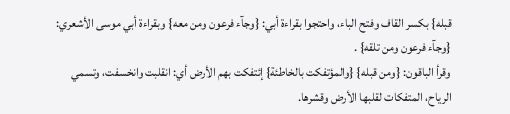قبله} بكسر القاف وفتح الباء، واحتجوا بقراءة أبي: {وجآء فرعون ومن معه} وبقراءة أبي موسى الأشعري: {وجآء فرعون ومن تلقه} .
وقرأ الباقون: {ومن قبله} {والمؤتفكت بالخاطئة} إئتفكت بهم الأرض أي: انقلبت وانخسفت، وتسمي الرياح، المتفكات لقلبها الأرض وقشرها.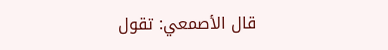قال الأصمعي: تقول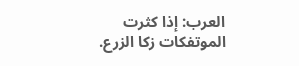العرب: إذا كثرت الموتفكات زكا الزرع.